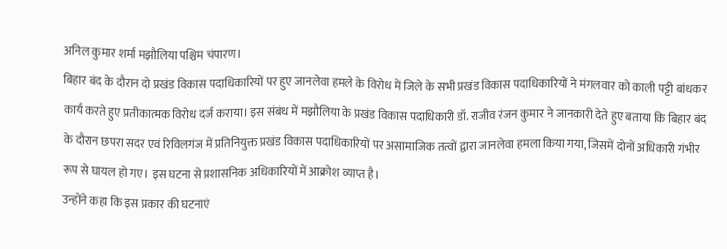अनिल कुमार शर्मा मझौलिया पश्चिम चंपारण।
बिहार बंद के दौरान दो प्रखंड विकास पदाधिकारियों पर हुए जानलेवा हमले के विरोध में जिले के सभी प्रखंड विकास पदाधिकारियों ने मंगलवार को काली पट्टी बांधकर कार्य करते हुए प्रतीकात्मक विरोध दर्ज कराया। इस संबंध में मझौलिया के प्रखंड विकास पदाधिकारी डॉ. राजीव रंजन कुमार ने जानकारी देते हुए बताया कि बिहार बंद के दौरान छपरा सदर एवं रिविलगंज में प्रतिनियुक्त प्रखंड विकास पदाधिकारियों पर असामाजिक तत्वों द्वारा जानलेवा हमला किया गया, जिसमें दोनों अधिकारी गंभीर रूप से घायल हो गए। इस घटना से प्रशासनिक अधिकारियों में आक्रोश व्याप्त है।
उन्होंने कहा कि इस प्रकार की घटनाएं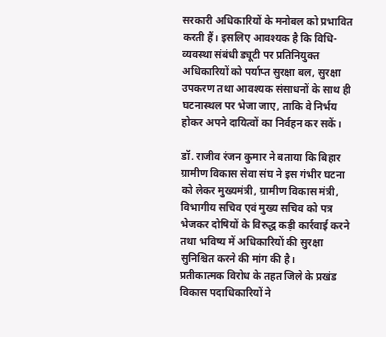सरकारी अधिकारियों के मनोबल को प्रभावित करती हैं। इसलिए आवश्यक है कि विधि-व्यवस्था संबंधी ड्यूटी पर प्रतिनियुक्त अधिकारियों को पर्याप्त सुरक्षा बल, सुरक्षा उपकरण तथा आवश्यक संसाधनों के साथ ही घटनास्थल पर भेजा जाए, ताकि वे निर्भय होकर अपने दायित्वों का निर्वहन कर सकें।

डॉ. राजीव रंजन कुमार ने बताया कि बिहार ग्रामीण विकास सेवा संघ ने इस गंभीर घटना को लेकर मुख्यमंत्री, ग्रामीण विकास मंत्री, विभागीय सचिव एवं मुख्य सचिव को पत्र भेजकर दोषियों के विरुद्ध कड़ी कार्रवाई करने तथा भविष्य में अधिकारियों की सुरक्षा सुनिश्चित करने की मांग की है।
प्रतीकात्मक विरोध के तहत जिले के प्रखंड विकास पदाधिकारियों ने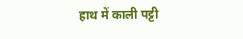हाथ में काली पट्टी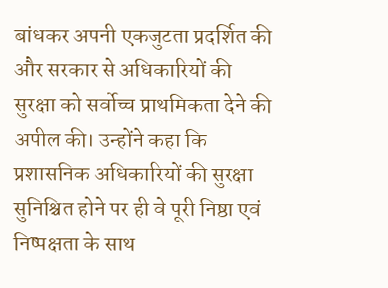बांधकर अपनी एकजुटता प्रदर्शित की और सरकार से अधिकारियों की सुरक्षा को सर्वोच्च प्राथमिकता देने की अपील की। उन्होंने कहा कि प्रशासनिक अधिकारियों की सुरक्षा सुनिश्चित होने पर ही वे पूरी निष्ठा एवं निष्पक्षता के साथ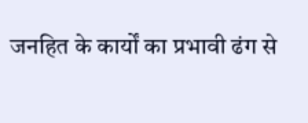जनहित के कार्यों का प्रभावी ढंग से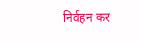निर्वहन कर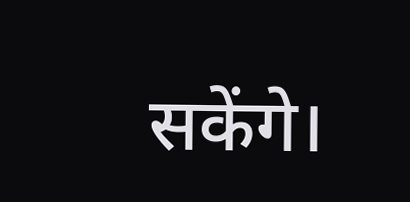सकेंगे।